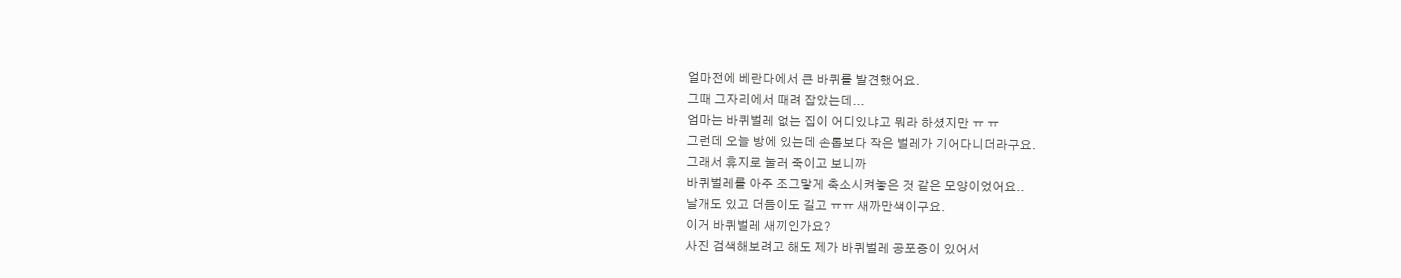얼마전에 베란다에서 큰 바퀴를 발견했어요.
그때 그자리에서 때려 잡았는데...
엄마는 바퀴벌레 없는 집이 어디있냐고 뭐라 하셨지만 ㅠ ㅠ
그런데 오늘 방에 있는데 손톱보다 작은 벌레가 기어다니더라구요.
그래서 휴지로 눌러 죽이고 보니까
바퀴벌레를 아주 조그맣게 축소시켜놓은 것 같은 모양이었어요..
날개도 있고 더듬이도 길고 ㅠㅠ 새까만색이구요.
이거 바퀴벌레 새끼인가요?
사진 검색해보려고 해도 제가 바퀴벌레 공포증이 있어서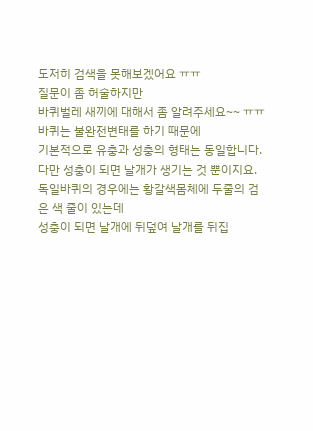도저히 검색을 못해보겠어요 ㅠㅠ
질문이 좀 허술하지만
바퀴벌레 새끼에 대해서 좀 알려주세요~~ ㅠㅠ
바퀴는 불완전변태를 하기 때문에
기본적으로 유충과 성충의 형태는 동일합니다.
다만 성충이 되면 날개가 생기는 것 뿐이지요.
독일바퀴의 경우에는 황갈색몸체에 두줄의 검은 색 줄이 있는데
성충이 되면 날개에 뒤덮여 날개를 뒤집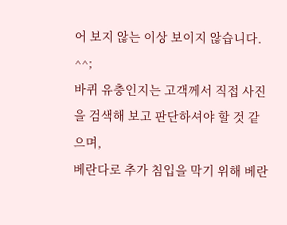어 보지 않는 이상 보이지 않습니다. ^^;
바퀴 유충인지는 고객께서 직접 사진을 검색해 보고 판단하셔야 할 것 같으며,
베란다로 추가 침입을 막기 위해 베란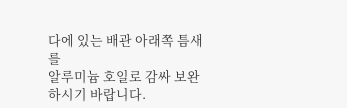다에 있는 배관 아래쪽 틈새를
알루미늄 호일로 감싸 보완하시기 바랍니다.